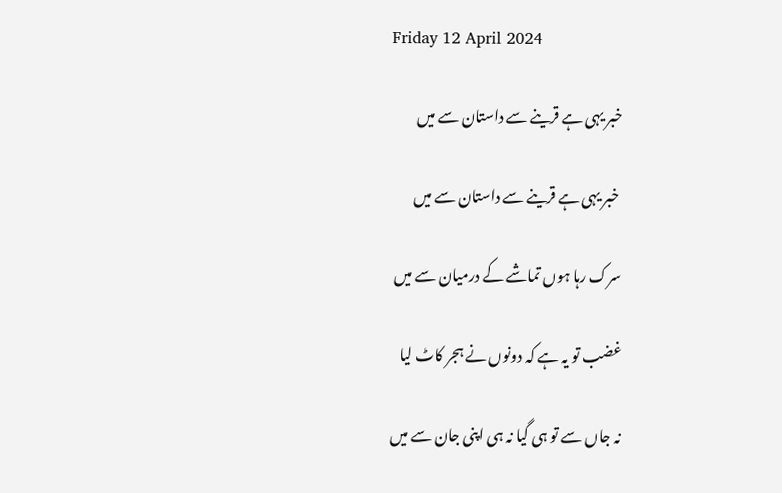Friday 12 April 2024

خبر یہی ہے قرینے سے داستان سے میں

 خبر یہی ہے قرینے سے داستان سے میں

سرک رہا ہوں تماشے کے درمیان سے میں

غضب تو یہ ہے کہ دونوں نے ہجر کاٹ لیا

نہ جاں سے تو ہی گیا نہ ہی اپنی جان سے میں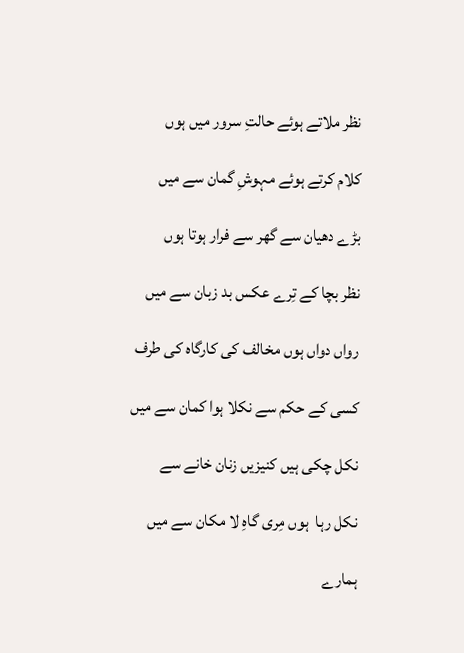نظر ملاتے ہوئے حالتِ سرور میں ہوں

کلام کرتے ہوئے مہوشِ گمان سے میں

بڑے دھیان سے گھر سے فرار ہوتا ہوں

نظر بچا کے تِرے عکس بد زبان سے میں

رواں دواں ہوں مخالف کی کارگاہ کی طرف

کسی کے حکم سے نکلا ہوا کمان سے میں

نکل چکی ہیں کنیزیں زنان خانے سے

نکل رہا  ہوں مِری گاہِ لا مکان سے میں

ہمارے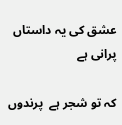عشق کی یہ داستاں پرانی ہے

کہ تو شجر ہے  پرندوں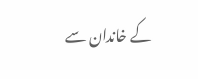کے خاندان سے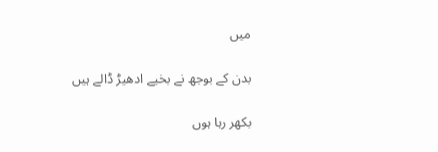میں

بدن کے بوجھ نے بخیے ادھیڑ ڈالے ہیں

بکھر رہا ہوں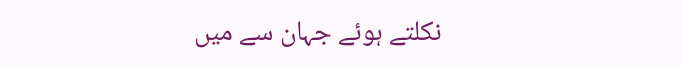نکلتے ہوئے جہان سے میں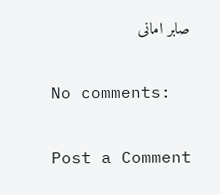صابر امانی

No comments:

Post a Comment